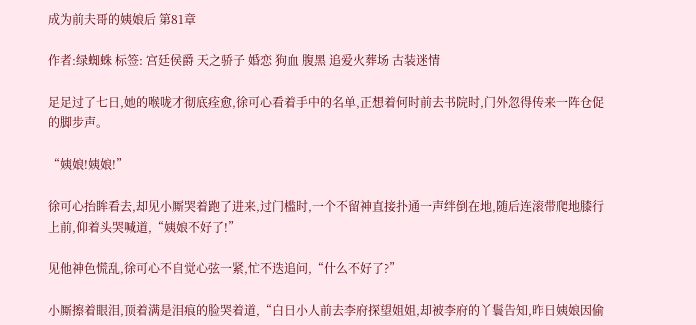成为前夫哥的姨娘后 第81章

作者:绿蜘蛛 标签: 宫廷侯爵 天之骄子 婚恋 狗血 腹黑 追爱火葬场 古装迷情

足足过了七日,她的喉咙才彻底痊愈,徐可心看着手中的名单,正想着何时前去书院时,门外忽得传来一阵仓促的脚步声。

“姨娘!姨娘!”

徐可心抬眸看去,却见小厮哭着跑了进来,过门槛时,一个不留神直接扑通一声绊倒在地,随后连滚带爬地膝行上前,仰着头哭喊道,“姨娘不好了!”

见他神色慌乱,徐可心不自觉心弦一紧,忙不迭追问,“什么不好了?”

小厮擦着眼泪,顶着满是泪痕的脸哭着道,“白日小人前去李府探望姐姐,却被李府的丫鬟告知,昨日姨娘因偷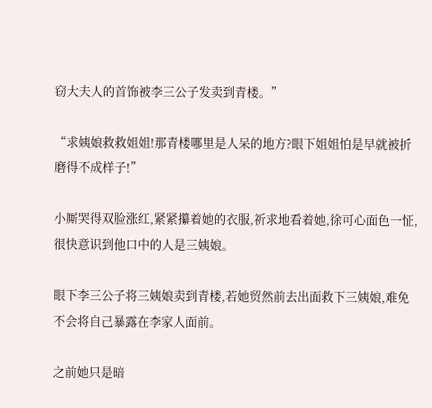窃大夫人的首饰被李三公子发卖到青楼。”

“求姨娘救救姐姐!那青楼哪里是人呆的地方?眼下姐姐怕是早就被折磨得不成样子!”

小厮哭得双脸涨红,紧紧攥着她的衣服,祈求地看着她,徐可心面色一怔,很快意识到他口中的人是三姨娘。

眼下李三公子将三姨娘卖到青楼,若她贸然前去出面救下三姨娘,难免不会将自己暴露在李家人面前。

之前她只是暗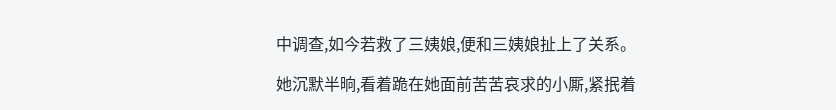中调查,如今若救了三姨娘,便和三姨娘扯上了关系。

她沉默半晌,看着跪在她面前苦苦哀求的小厮,紧抿着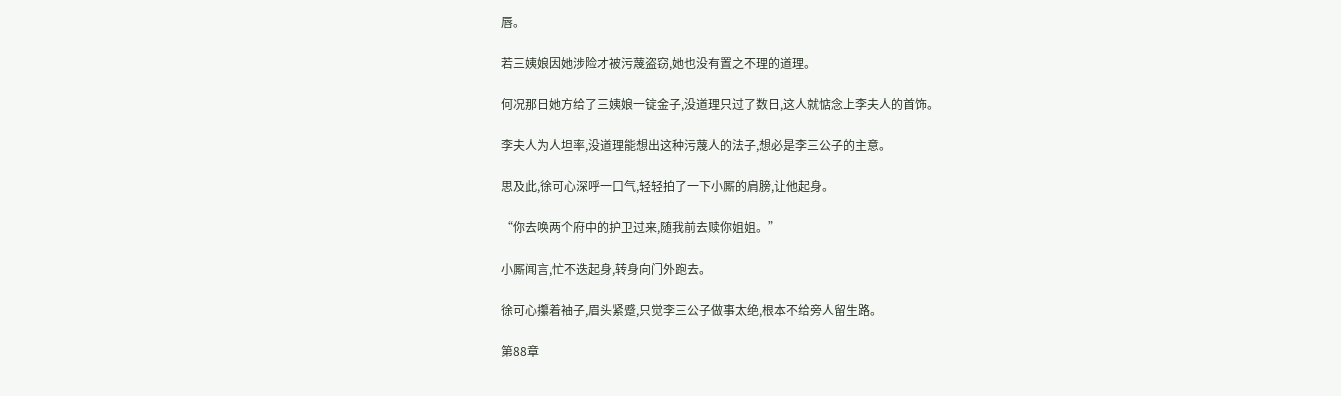唇。

若三姨娘因她涉险才被污蔑盗窃,她也没有置之不理的道理。

何况那日她方给了三姨娘一锭金子,没道理只过了数日,这人就惦念上李夫人的首饰。

李夫人为人坦率,没道理能想出这种污蔑人的法子,想必是李三公子的主意。

思及此,徐可心深呼一口气,轻轻拍了一下小厮的肩膀,让他起身。

“你去唤两个府中的护卫过来,随我前去赎你姐姐。”

小厮闻言,忙不迭起身,转身向门外跑去。

徐可心攥着袖子,眉头紧蹙,只觉李三公子做事太绝,根本不给旁人留生路。

第88章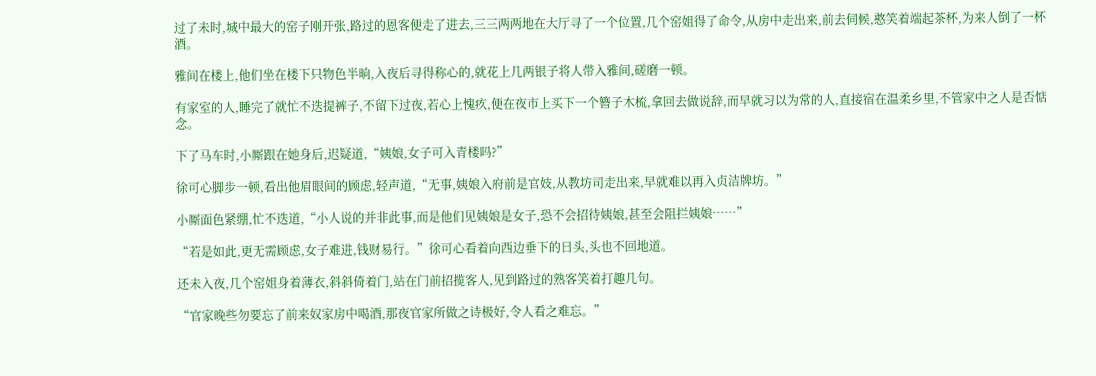过了未时,城中最大的窑子刚开张,路过的恩客便走了进去,三三两两地在大厅寻了一个位置,几个窑姐得了命令,从房中走出来,前去伺候,憨笑着端起茶杯,为来人倒了一杯酒。

雅间在楼上,他们坐在楼下只物色半晌,入夜后寻得称心的,就花上几两银子将人带入雅间,磋磨一顿。

有家室的人,睡完了就忙不迭提裤子,不留下过夜,若心上愧疚,便在夜市上买下一个簪子木梳,拿回去做说辞,而早就习以为常的人,直接宿在温柔乡里,不管家中之人是否惦念。

下了马车时,小厮跟在她身后,迟疑道,“姨娘,女子可入青楼吗?”

徐可心脚步一顿,看出他眉眼间的顾虑,轻声道,“无事,姨娘入府前是官妓,从教坊司走出来,早就难以再入贞洁牌坊。”

小厮面色紧绷,忙不迭道,“小人说的并非此事,而是他们见姨娘是女子,恐不会招待姨娘,甚至会阻拦姨娘……”

“若是如此,更无需顾虑,女子难进,钱财易行。”徐可心看着向西边垂下的日头,头也不回地道。

还未入夜,几个窑姐身着薄衣,斜斜倚着门,站在门前招揽客人,见到路过的熟客笑着打趣几句。

“官家晚些勿要忘了前来奴家房中喝酒,那夜官家所做之诗极好,令人看之难忘。”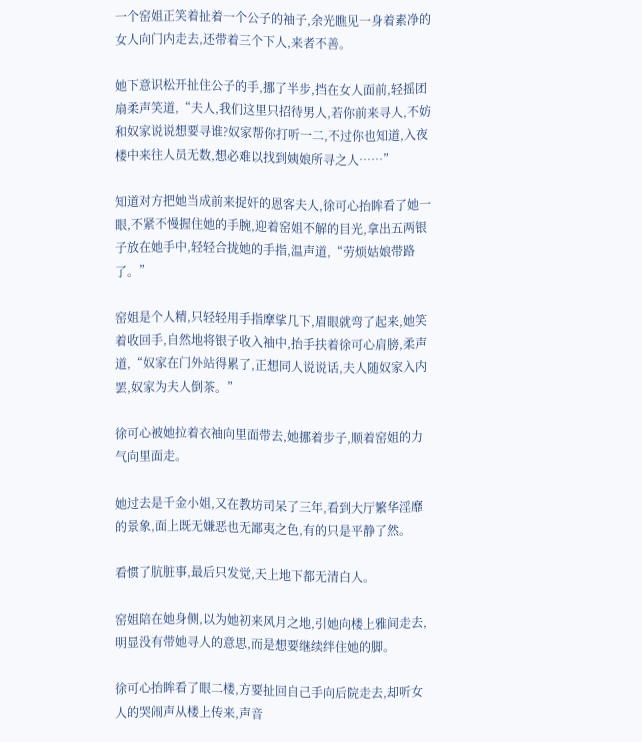一个窑姐正笑着扯着一个公子的袖子,余光瞧见一身着素净的女人向门内走去,还带着三个下人,来者不善。

她下意识松开扯住公子的手,挪了半步,挡在女人面前,轻摇团扇柔声笑道,“夫人,我们这里只招待男人,若你前来寻人,不妨和奴家说说想要寻谁?奴家帮你打听一二,不过你也知道,入夜楼中来往人员无数,想必难以找到姨娘所寻之人……”

知道对方把她当成前来捉奸的恩客夫人,徐可心抬眸看了她一眼,不紧不慢握住她的手腕,迎着窑姐不解的目光,拿出五两银子放在她手中,轻轻合拢她的手指,温声道,“劳烦姑娘带路了。”

窑姐是个人精,只轻轻用手指摩挲几下,眉眼就弯了起来,她笑着收回手,自然地将银子收入袖中,抬手扶着徐可心肩膀,柔声道,“奴家在门外站得累了,正想同人说说话,夫人随奴家入内罢,奴家为夫人倒茶。”

徐可心被她拉着衣袖向里面带去,她挪着步子,顺着窑姐的力气向里面走。

她过去是千金小姐,又在教坊司呆了三年,看到大厅繁华淫靡的景象,面上既无嫌恶也无鄙夷之色,有的只是平静了然。

看惯了肮脏事,最后只发觉,天上地下都无清白人。

窑姐陪在她身侧,以为她初来风月之地,引她向楼上雅间走去,明显没有带她寻人的意思,而是想要继续绊住她的脚。

徐可心抬眸看了眼二楼,方要扯回自己手向后院走去,却听女人的哭闹声从楼上传来,声音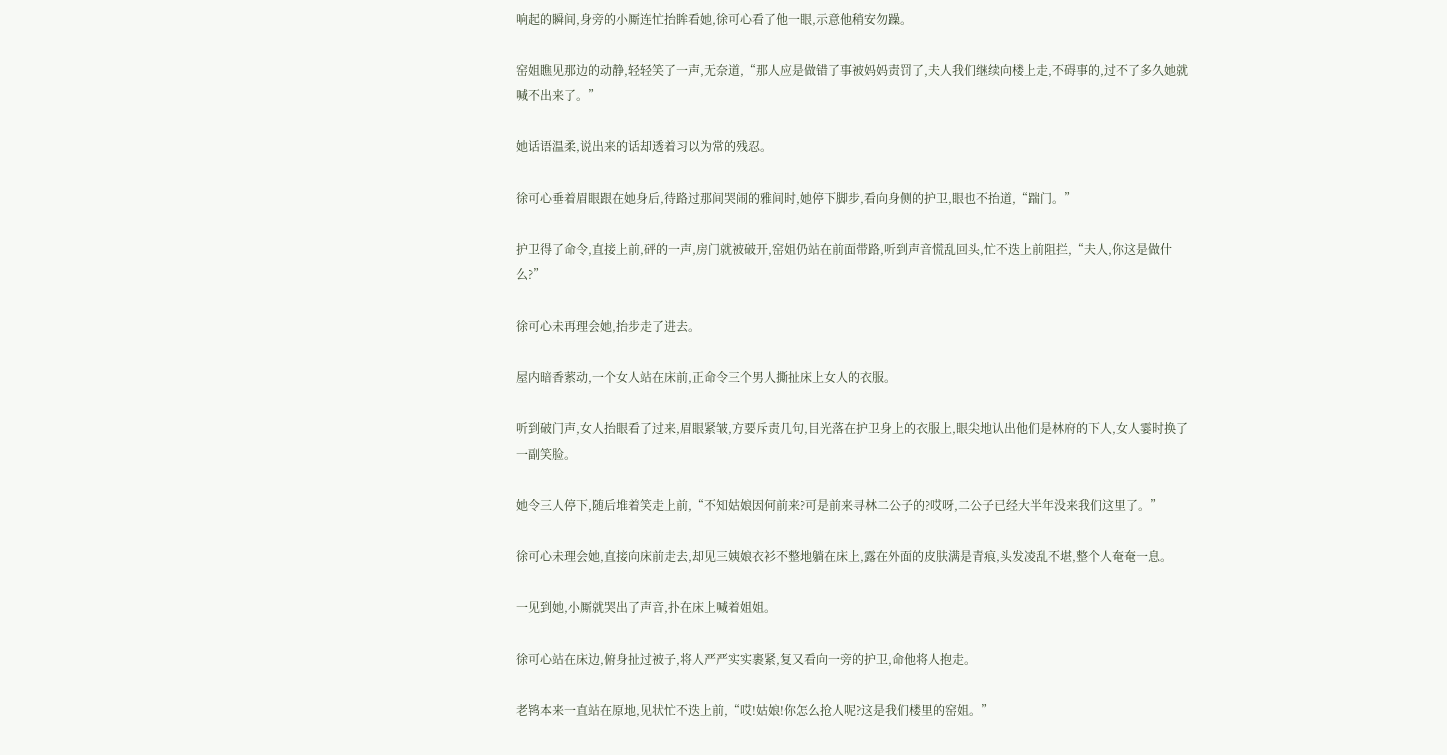响起的瞬间,身旁的小厮连忙抬眸看她,徐可心看了他一眼,示意他稍安勿躁。

窑姐瞧见那边的动静,轻轻笑了一声,无奈道,“那人应是做错了事被妈妈责罚了,夫人我们继续向楼上走,不碍事的,过不了多久她就喊不出来了。”

她话语温柔,说出来的话却透着习以为常的残忍。

徐可心垂着眉眼跟在她身后,待路过那间哭闹的雅间时,她停下脚步,看向身侧的护卫,眼也不抬道,“踹门。”

护卫得了命令,直接上前,砰的一声,房门就被破开,窑姐仍站在前面带路,听到声音慌乱回头,忙不迭上前阻拦,“夫人,你这是做什么?”

徐可心未再理会她,抬步走了进去。

屋内暗香萦动,一个女人站在床前,正命令三个男人撕扯床上女人的衣服。

听到破门声,女人抬眼看了过来,眉眼紧皱,方要斥责几句,目光落在护卫身上的衣服上,眼尖地认出他们是林府的下人,女人霎时换了一副笑脸。

她令三人停下,随后堆着笑走上前,“不知姑娘因何前来?可是前来寻林二公子的?哎呀,二公子已经大半年没来我们这里了。”

徐可心未理会她,直接向床前走去,却见三姨娘衣衫不整地躺在床上,露在外面的皮肤满是青痕,头发凌乱不堪,整个人奄奄一息。

一见到她,小厮就哭出了声音,扑在床上喊着姐姐。

徐可心站在床边,俯身扯过被子,将人严严实实裹紧,复又看向一旁的护卫,命他将人抱走。

老鸨本来一直站在原地,见状忙不迭上前,“哎!姑娘!你怎么抢人呢?这是我们楼里的窑姐。”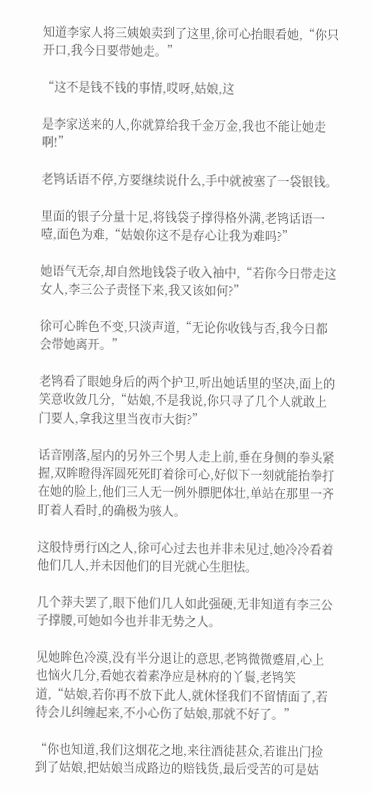知道李家人将三姨娘卖到了这里,徐可心抬眼看她,“你只开口,我今日要带她走。”

“这不是钱不钱的事情,哎呀,姑娘,这

是李家送来的人,你就算给我千金万金,我也不能让她走啊!”

老鸨话语不停,方要继续说什么,手中就被塞了一袋银钱。

里面的银子分量十足,将钱袋子撑得格外满,老鸨话语一噎,面色为难,“姑娘你这不是存心让我为难吗?”

她语气无奈,却自然地钱袋子收入袖中,“若你今日带走这女人,李三公子责怪下来,我又该如何?”

徐可心眸色不变,只淡声道,“无论你收钱与否,我今日都会带她离开。”

老鸨看了眼她身后的两个护卫,听出她话里的坚决,面上的笑意收敛几分,“姑娘,不是我说,你只寻了几个人就敢上门要人,拿我这里当夜市大街?”

话音刚落,屋内的另外三个男人走上前,垂在身侧的拳头紧握,双眸瞪得浑圆死死盯着徐可心,好似下一刻就能抬拳打在她的脸上,他们三人无一例外膘肥体壮,单站在那里一齐盯着人看时,的确极为骇人。

这般恃勇行凶之人,徐可心过去也并非未见过,她冷冷看着他们几人,并未因他们的目光就心生胆怯。

几个莽夫罢了,眼下他们几人如此强硬,无非知道有李三公子撑腰,可她如今也并非无势之人。

见她眸色冷漠,没有半分退让的意思,老鸨微微蹙眉,心上也恼火几分,看她衣着素净应是林府的丫鬟,老鸨笑道,“姑娘,若你再不放下此人,就休怪我们不留情面了,若待会儿纠缠起来,不小心伤了姑娘,那就不好了。”

“你也知道,我们这烟花之地,来往酒徒甚众,若谁出门捡到了姑娘,把姑娘当成路边的赔钱货,最后受苦的可是姑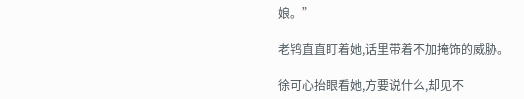娘。”

老鸨直直盯着她,话里带着不加掩饰的威胁。

徐可心抬眼看她,方要说什么,却见不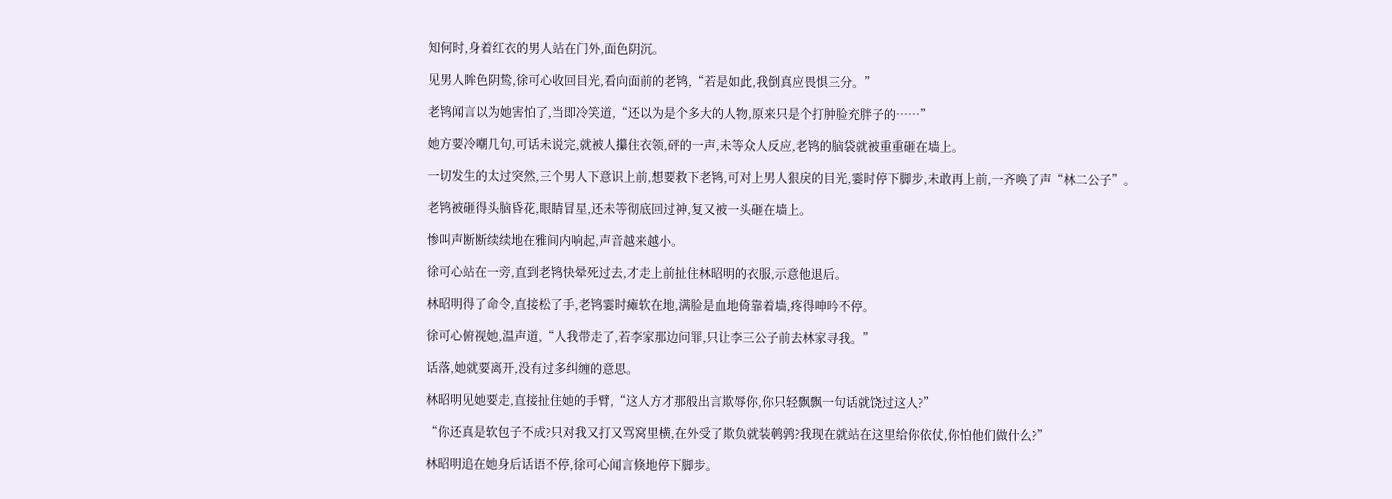知何时,身着红衣的男人站在门外,面色阴沉。

见男人眸色阴鸷,徐可心收回目光,看向面前的老鸨,“若是如此,我倒真应畏惧三分。”

老鸨闻言以为她害怕了,当即冷笑道,“还以为是个多大的人物,原来只是个打肿脸充胖子的……”

她方要冷嘲几句,可话未说完,就被人攥住衣领,砰的一声,未等众人反应,老鸨的脑袋就被重重砸在墙上。

一切发生的太过突然,三个男人下意识上前,想要救下老鸨,可对上男人狠戾的目光,霎时停下脚步,未敢再上前,一齐唤了声“林二公子”。

老鸨被砸得头脑昏花,眼睛冒星,还未等彻底回过神,复又被一头砸在墙上。

惨叫声断断续续地在雅间内响起,声音越来越小。

徐可心站在一旁,直到老鸨快晕死过去,才走上前扯住林昭明的衣服,示意他退后。

林昭明得了命令,直接松了手,老鸨霎时瘫软在地,满脸是血地倚靠着墙,疼得呻吟不停。

徐可心俯视她,温声道,“人我带走了,若李家那边问罪,只让李三公子前去林家寻我。”

话落,她就要离开,没有过多纠缠的意思。

林昭明见她要走,直接扯住她的手臂,“这人方才那般出言欺辱你,你只轻飘飘一句话就饶过这人?”

“你还真是软包子不成?只对我又打又骂窝里横,在外受了欺负就装鹌鹑?我现在就站在这里给你依仗,你怕他们做什么?”

林昭明追在她身后话语不停,徐可心闻言倏地停下脚步。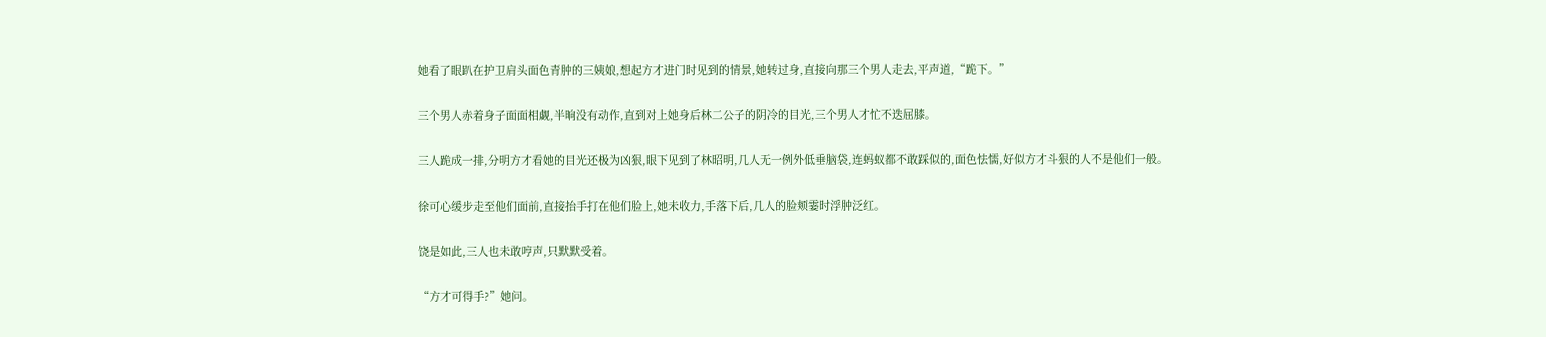她看了眼趴在护卫肩头面色青肿的三姨娘,想起方才进门时见到的情景,她转过身,直接向那三个男人走去,平声道,“跪下。”

三个男人赤着身子面面相觑,半晌没有动作,直到对上她身后林二公子的阴冷的目光,三个男人才忙不迭屈膝。

三人跪成一排,分明方才看她的目光还极为凶狠,眼下见到了林昭明,几人无一例外低垂脑袋,连蚂蚁都不敢踩似的,面色怯懦,好似方才斗狠的人不是他们一般。

徐可心缓步走至他们面前,直接抬手打在他们脸上,她未收力,手落下后,几人的脸颊霎时浮肿泛红。

饶是如此,三人也未敢哼声,只默默受着。

“方才可得手?”她问。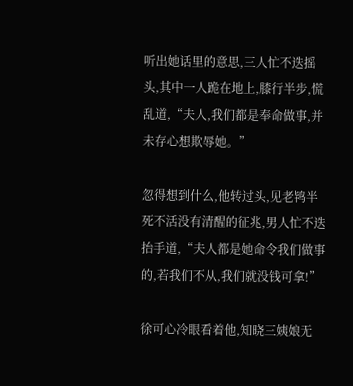听出她话里的意思,三人忙不迭摇头,其中一人跪在地上,膝行半步,慌乱道,“夫人,我们都是奉命做事,并未存心想欺辱她。”

忽得想到什么,他转过头,见老鸨半死不活没有清醒的征兆,男人忙不迭抬手道,“夫人都是她命令我们做事的,若我们不从,我们就没钱可拿!”

徐可心冷眼看着他,知晓三姨娘无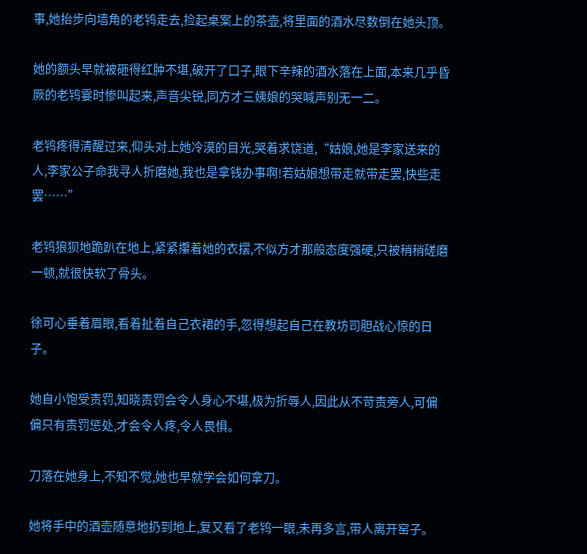事,她抬步向墙角的老鸨走去,捡起桌案上的茶壶,将里面的酒水尽数倒在她头顶。

她的额头早就被砸得红肿不堪,破开了口子,眼下辛辣的酒水落在上面,本来几乎昏厥的老鸨霎时惨叫起来,声音尖锐,同方才三姨娘的哭喊声别无一二。

老鸨疼得清醒过来,仰头对上她冷漠的目光,哭着求饶道,“姑娘,她是李家送来的人,李家公子命我寻人折磨她,我也是拿钱办事啊!若姑娘想带走就带走罢,快些走罢……”

老鸨狼狈地跪趴在地上,紧紧攥着她的衣摆,不似方才那般态度强硬,只被稍稍磋磨一顿,就很快软了骨头。

徐可心垂着眉眼,看着扯着自己衣裙的手,忽得想起自己在教坊司胆战心惊的日子。

她自小饱受责罚,知晓责罚会令人身心不堪,极为折辱人,因此从不苛责旁人,可偏偏只有责罚惩处,才会令人疼,令人畏惧。

刀落在她身上,不知不觉,她也早就学会如何拿刀。

她将手中的酒壶随意地扔到地上,复又看了老鸨一眼,未再多言,带人离开窑子。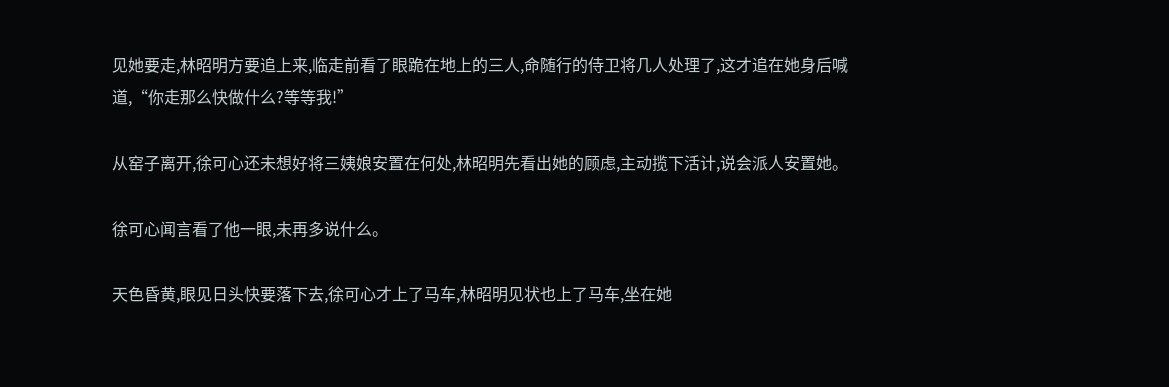见她要走,林昭明方要追上来,临走前看了眼跪在地上的三人,命随行的侍卫将几人处理了,这才追在她身后喊道,“你走那么快做什么?等等我!”

从窑子离开,徐可心还未想好将三姨娘安置在何处,林昭明先看出她的顾虑,主动揽下活计,说会派人安置她。

徐可心闻言看了他一眼,未再多说什么。

天色昏黄,眼见日头快要落下去,徐可心才上了马车,林昭明见状也上了马车,坐在她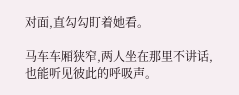对面,直勾勾盯着她看。

马车车厢狭窄,两人坐在那里不讲话,也能听见彼此的呼吸声。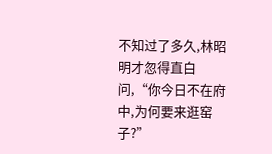不知过了多久,林昭明才忽得直白问,“你今日不在府中,为何要来逛窑子?”